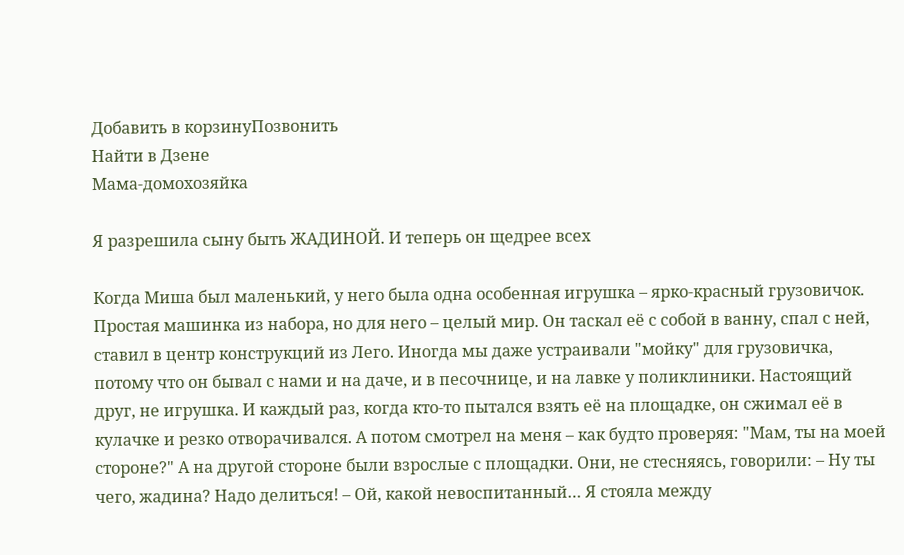Добавить в корзинуПозвонить
Найти в Дзене
Мама-домохозяйка

Я разрешила сыну быть ЖАДИНОЙ. И теперь он щедрее всех

Когда Миша был маленький, у него была одна особенная игрушка – ярко-красный грузовичок. Простая машинка из набора, но для него – целый мир. Он таскал её с собой в ванну, спал с ней, ставил в центр конструкций из Лего. Иногда мы даже устраивали "мойку" для грузовичка, потому что он бывал с нами и на даче, и в песочнице, и на лавке у поликлиники. Настоящий друг, не игрушка. И каждый раз, когда кто-то пытался взять её на площадке, он сжимал её в кулачке и резко отворачивался. А потом смотрел на меня – как будто проверяя: "Мам, ты на моей стороне?" А на другой стороне были взрослые с площадки. Они, не стесняясь, говорили: – Ну ты чего, жадина? Надо делиться! – Ой, какой невоспитанный… Я стояла между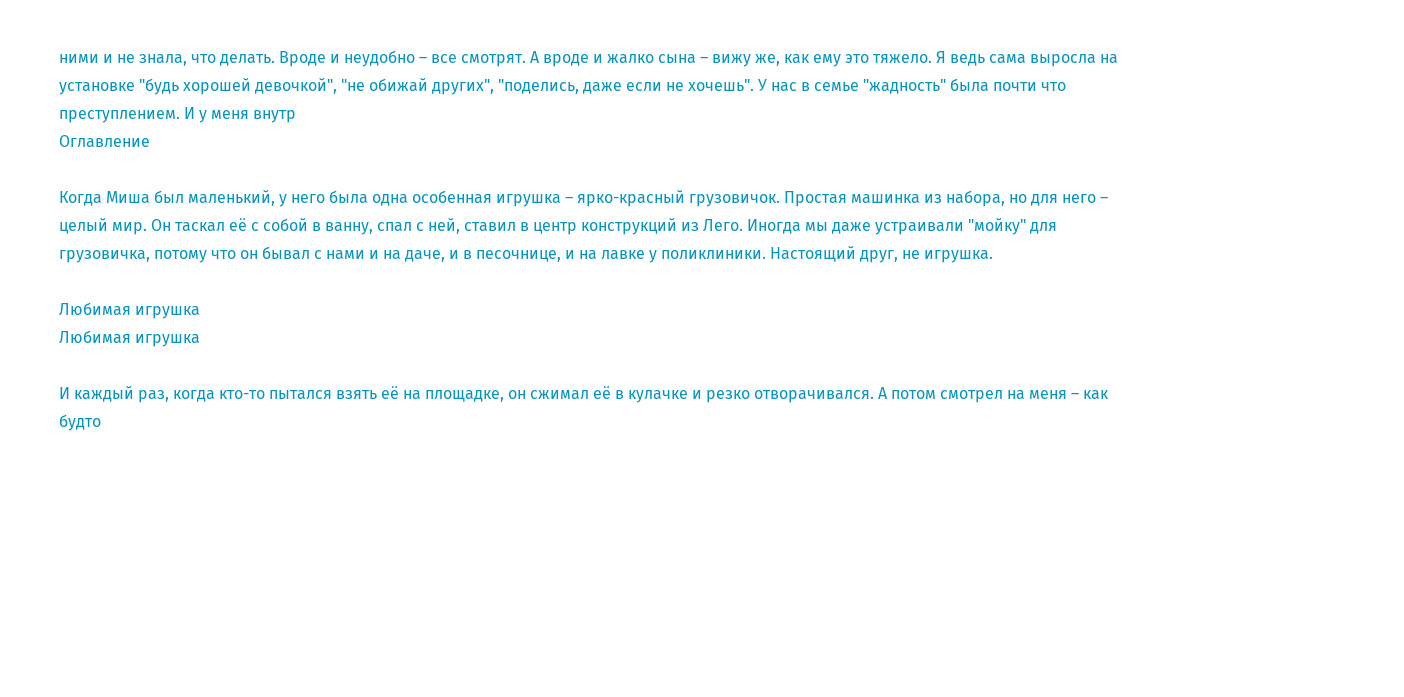ними и не знала, что делать. Вроде и неудобно – все смотрят. А вроде и жалко сына – вижу же, как ему это тяжело. Я ведь сама выросла на установке "будь хорошей девочкой", "не обижай других", "поделись, даже если не хочешь". У нас в семье "жадность" была почти что преступлением. И у меня внутр
Оглавление

Когда Миша был маленький, у него была одна особенная игрушка – ярко-красный грузовичок. Простая машинка из набора, но для него – целый мир. Он таскал её с собой в ванну, спал с ней, ставил в центр конструкций из Лего. Иногда мы даже устраивали "мойку" для грузовичка, потому что он бывал с нами и на даче, и в песочнице, и на лавке у поликлиники. Настоящий друг, не игрушка.

Любимая игрушка
Любимая игрушка

И каждый раз, когда кто-то пытался взять её на площадке, он сжимал её в кулачке и резко отворачивался. А потом смотрел на меня – как будто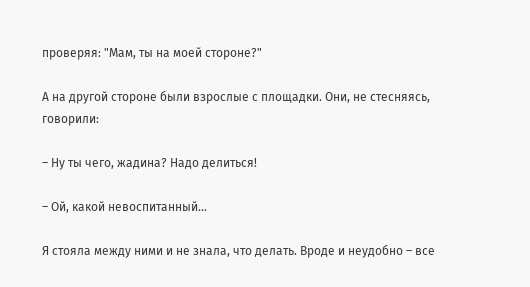проверяя: "Мам, ты на моей стороне?"

А на другой стороне были взрослые с площадки. Они, не стесняясь, говорили:

– Ну ты чего, жадина? Надо делиться!

– Ой, какой невоспитанный…

Я стояла между ними и не знала, что делать. Вроде и неудобно – все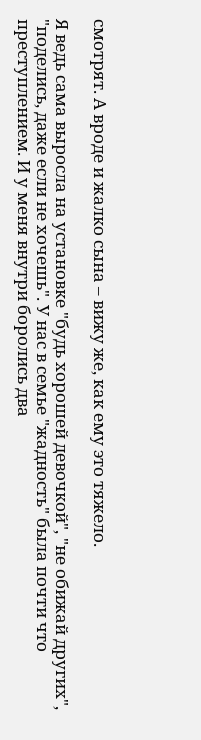смотрят. А вроде и жалко сына – вижу же, как ему это тяжело.

Я ведь сама выросла на установке "будь хорошей девочкой", "не обижай других", "поделись, даже если не хочешь". У нас в семье "жадность" была почти что преступлением. И у меня внутри боролись два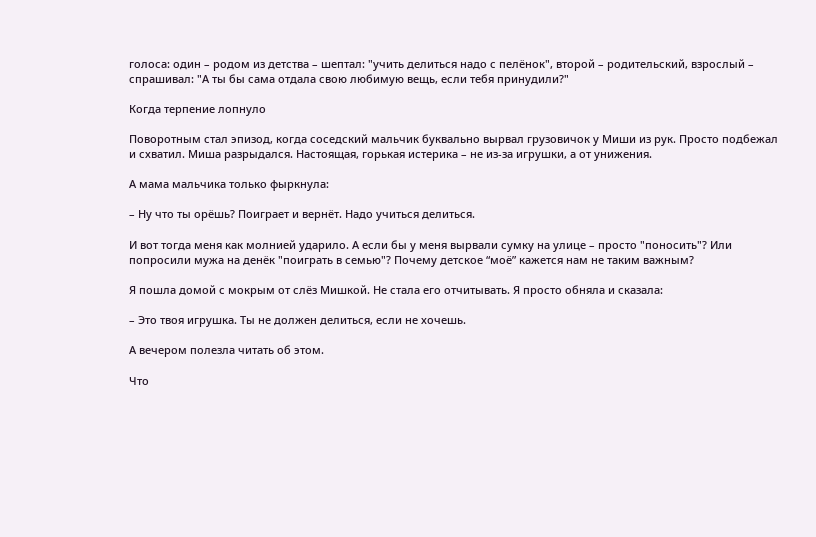голоса: один – родом из детства – шептал: "учить делиться надо с пелёнок", второй – родительский, взрослый – спрашивал: "А ты бы сама отдала свою любимую вещь, если тебя принудили?"

Когда терпение лопнуло

Поворотным стал эпизод, когда соседский мальчик буквально вырвал грузовичок у Миши из рук. Просто подбежал и схватил. Миша разрыдался. Настоящая, горькая истерика – не из-за игрушки, а от унижения.

А мама мальчика только фыркнула:

– Ну что ты орёшь? Поиграет и вернёт. Надо учиться делиться.

И вот тогда меня как молнией ударило. А если бы у меня вырвали сумку на улице – просто "поносить"? Или попросили мужа на денёк "поиграть в семью"? Почему детское “моё” кажется нам не таким важным?

Я пошла домой с мокрым от слёз Мишкой. Не стала его отчитывать. Я просто обняла и сказала:

– Это твоя игрушка. Ты не должен делиться, если не хочешь.

А вечером полезла читать об этом.

Что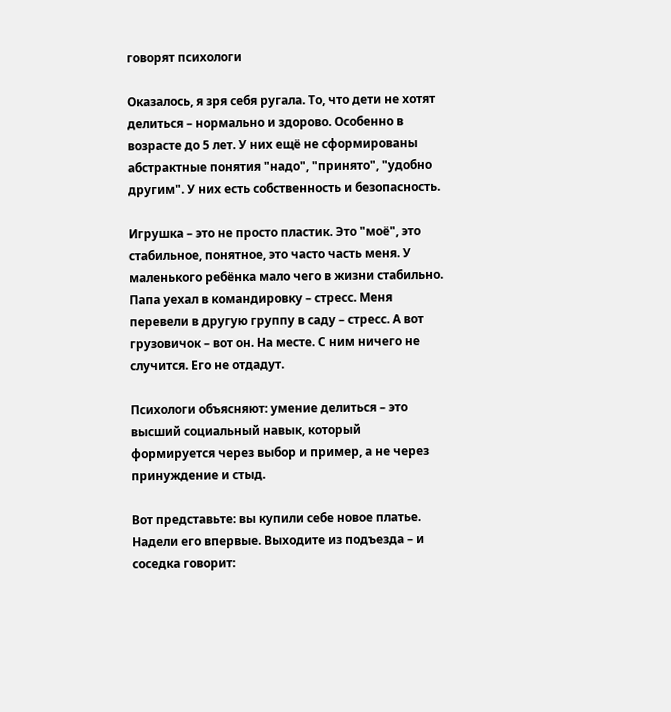говорят психологи

Оказалось, я зря себя ругала. То, что дети не хотят делиться – нормально и здорово. Особенно в возрасте до 5 лет. У них ещё не сформированы абстрактные понятия "надо", "принято", "удобно другим". У них есть собственность и безопасность.

Игрушка – это не просто пластик. Это "моё", это стабильное, понятное, это часто часть меня. У маленького ребёнка мало чего в жизни стабильно. Папа уехал в командировку – стресс. Меня перевели в другую группу в саду – стресс. А вот грузовичок – вот он. На месте. С ним ничего не случится. Его не отдадут.

Психологи объясняют: умение делиться – это высший социальный навык, который формируется через выбор и пример, а не через принуждение и стыд.

Вот представьте: вы купили себе новое платье. Надели его впервые. Выходите из подъезда – и соседка говорит: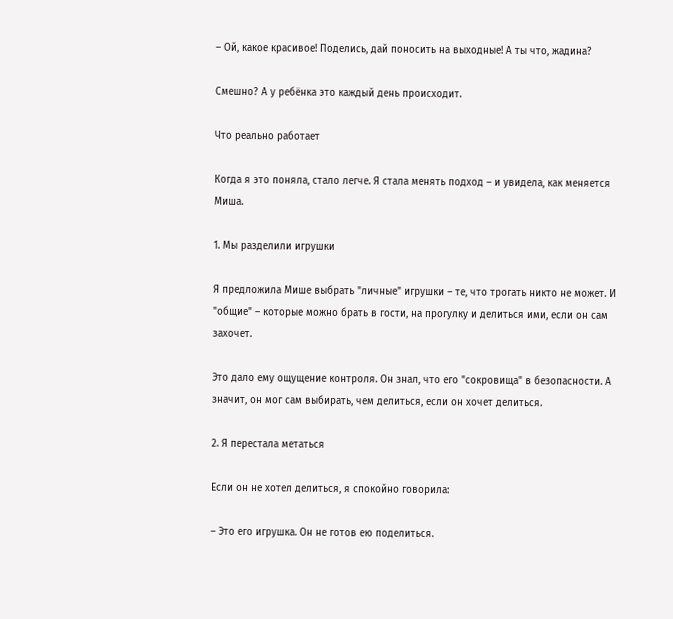– Ой, какое красивое! Поделись, дай поносить на выходные! А ты что, жадина?

Смешно? А у ребёнка это каждый день происходит.

Что реально работает

Когда я это поняла, стало легче. Я стала менять подход – и увидела, как меняется Миша.

1. Мы разделили игрушки

Я предложила Мише выбрать "личные" игрушки – те, что трогать никто не может. И "общие" – которые можно брать в гости, на прогулку и делиться ими, если он сам захочет.

Это дало ему ощущение контроля. Он знал, что его "сокровища" в безопасности. А значит, он мог сам выбирать, чем делиться, если он хочет делиться.

2. Я перестала метаться

Если он не хотел делиться, я спокойно говорила:

– Это его игрушка. Он не готов ею поделиться.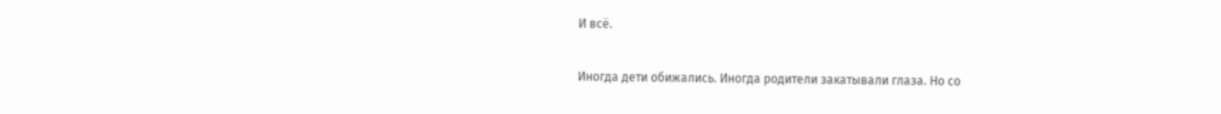И всё.

Иногда дети обижались. Иногда родители закатывали глаза. Но со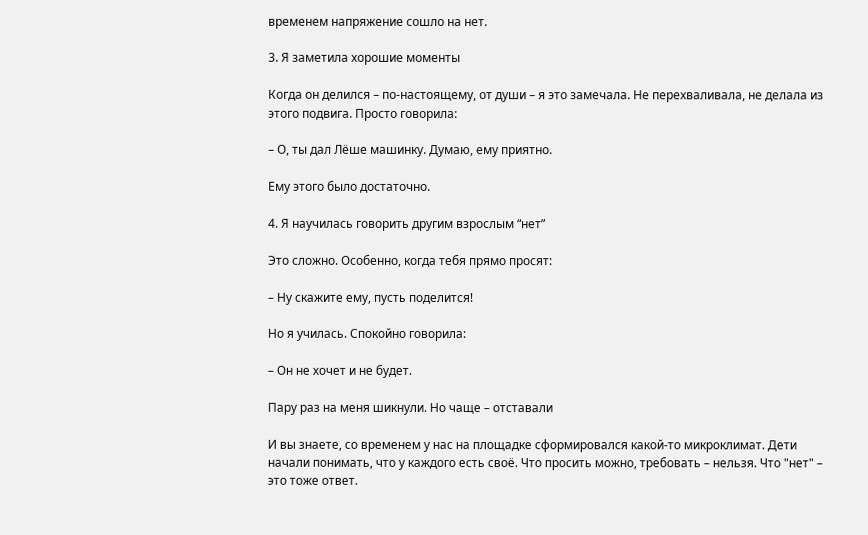временем напряжение сошло на нет.

3. Я заметила хорошие моменты

Когда он делился – по-настоящему, от души – я это замечала. Не перехваливала, не делала из этого подвига. Просто говорила:

– О, ты дал Лёше машинку. Думаю, ему приятно.

Ему этого было достаточно.

4. Я научилась говорить другим взрослым “нет”

Это сложно. Особенно, когда тебя прямо просят:

– Ну скажите ему, пусть поделится!

Но я училась. Спокойно говорила:

– Он не хочет и не будет.

Пару раз на меня шикнули. Но чаще – отставали

И вы знаете, со временем у нас на площадке сформировался какой-то микроклимат. Дети начали понимать, что у каждого есть своё. Что просить можно, требовать – нельзя. Что "нет" – это тоже ответ.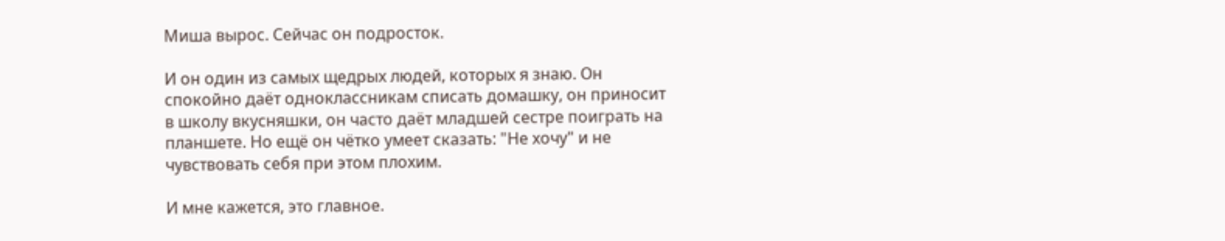Миша вырос. Сейчас он подросток.

И он один из самых щедрых людей, которых я знаю. Он спокойно даёт одноклассникам списать домашку, он приносит в школу вкусняшки, он часто даёт младшей сестре поиграть на планшете. Но ещё он чётко умеет сказать: "Не хочу" и не чувствовать себя при этом плохим.

И мне кажется, это главное.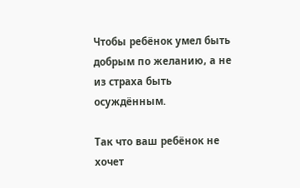Чтобы ребёнок умел быть добрым по желанию, а не из страха быть осуждённым.

Так что ваш ребёнок не хочет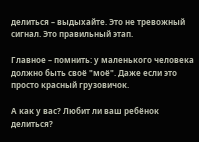делиться – выдыхайте. Это не тревожный сигнал. Это правильный этап.

Главное – помнить: у маленького человека должно быть своё "моё". Даже если это просто красный грузовичок.

А как у вас? Любит ли ваш ребёнок делиться?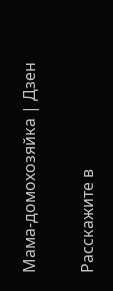Мама-домохозяйка | Дзен

Расскажите в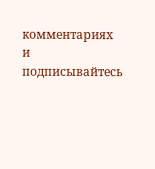комментариях и подписывайтесь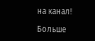на канал!

Больше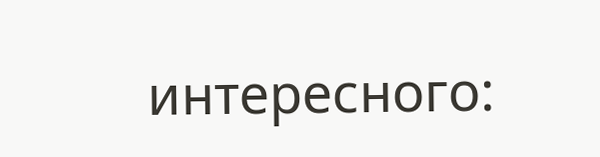интересного: